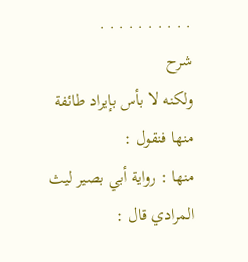. . . . . . . . . .
شرح
ولكنه لا بأس بإيراد طائفة منها فنقول :
منها : رواية أبي بصير ليث المرادي قال :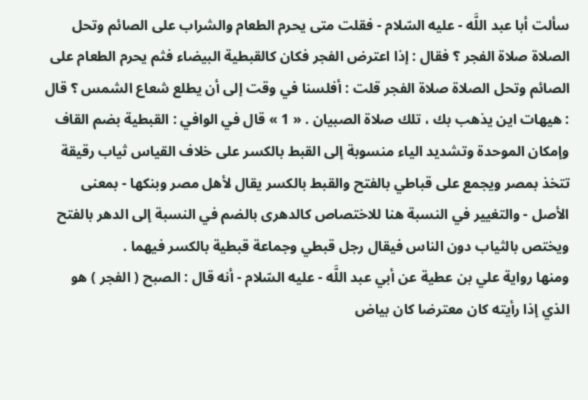سألت أبا عبد اللَّه - عليه السّلام - فقلت متى يحرم الطعام والشراب على الصائم وتحل الصلاة صلاة الفجر ؟ فقال : إذا اعترض الفجر فكان كالقبطية البيضاء فثم يحرم الطعام على الصائم وتحل الصلاة صلاة الفجر قلت : أفلسنا في وقت إلى أن يطلع شعاع الشمس ؟ قال : هيهات اين يذهب بك ، تلك صلاة الصبيان . « 1 » قال في الوافي : القبطية بضم القاف وإمكان الموحدة وتشديد الياء منسوبة إلى القبط بالكسر على خلاف القياس ثياب رقيقة تتخذ بمصر ويجمع على قباطي بالفتح والقبط بالكسر يقال لأهل مصر وبنكها - بمعنى الأصل - والتغيير في النسبة هنا للاختصاص كالدهرى بالضم في النسبة إلى الدهر بالفتح ويختص بالثياب دون الناس فيقال رجل قبطي وجماعة قبطية بالكسر فيهما .
ومنها رواية علي بن عطية عن أبي عبد اللَّه - عليه السّلام - أنه قال : الصبح ( الفجر ) هو الذي إذا رأيته كان معترضا كان بياض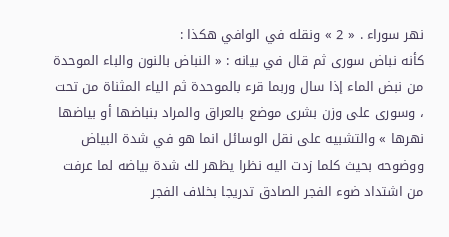نهر سوراء . « 2 » ونقله في الوافي هكذا :
كأنه نباض سورى ثم قال في بيانه : « النباض بالنون والباء الموحدة من نبض الماء إذا سال وربما قرء بالموحدة ثم الياء المثناة من تحت ، وسورى على وزن بشرى موضع بالعراق والمراد بنباضها أو بياضها نهرها » والتشبيه على نقل الوسائل انما هو في شدة البياض ووضوحه بحيث كلما زدت اليه نظرا يظهر لك شدة بياضه لما عرفت من اشتداد ضوء الفجر الصادق تدريجا بخلاف الفجر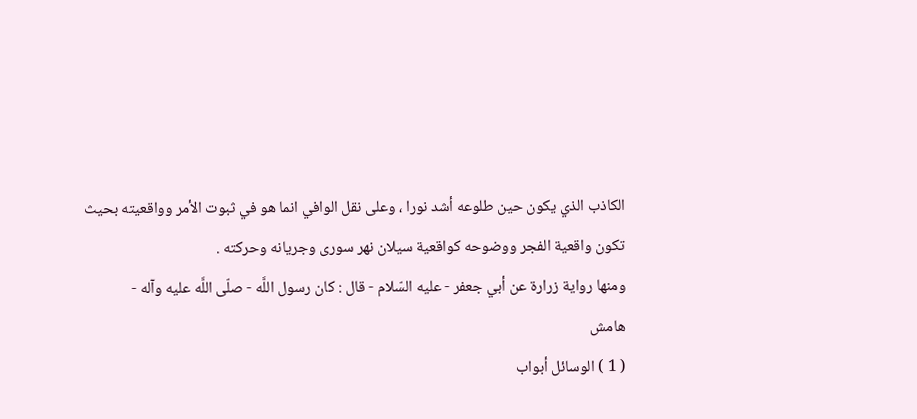الكاذب الذي يكون حين طلوعه أشد نورا ، وعلى نقل الوافي انما هو في ثبوت الأمر وواقعيته بحيث تكون واقعية الفجر ووضوحه كواقعية سيلان نهر سورى وجريانه وحركته .
ومنها رواية زرارة عن أبي جعفر - عليه السّلام - قال : كان رسول اللَّه - صلّى اللَّه عليه وآله -
هامش
( 1 ) الوسائل أبواب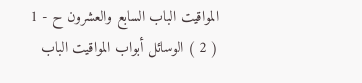المواقيت الباب السابع والعشرون ح - 1
( 2 ) الوسائل أبواب المواقيت الباب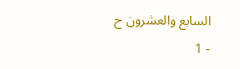السابع والعشرون ح - 1